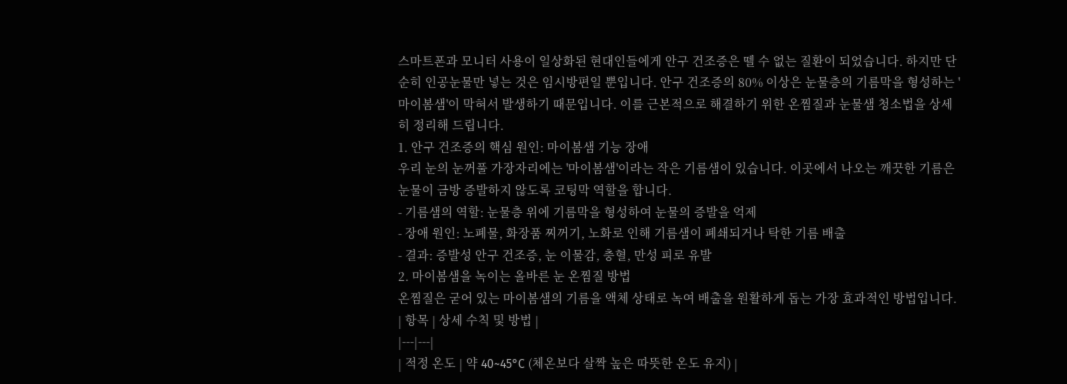스마트폰과 모니터 사용이 일상화된 현대인들에게 안구 건조증은 뗄 수 없는 질환이 되었습니다. 하지만 단순히 인공눈물만 넣는 것은 임시방편일 뿐입니다. 안구 건조증의 80% 이상은 눈물층의 기름막을 형성하는 '마이봄샘'이 막혀서 발생하기 때문입니다. 이를 근본적으로 해결하기 위한 온찜질과 눈물샘 청소법을 상세히 정리해 드립니다.
1. 안구 건조증의 핵심 원인: 마이봄샘 기능 장애
우리 눈의 눈꺼풀 가장자리에는 '마이봄샘'이라는 작은 기름샘이 있습니다. 이곳에서 나오는 깨끗한 기름은 눈물이 금방 증발하지 않도록 코팅막 역할을 합니다.
- 기름샘의 역할: 눈물층 위에 기름막을 형성하여 눈물의 증발을 억제
- 장애 원인: 노폐물, 화장품 찌꺼기, 노화로 인해 기름샘이 폐쇄되거나 탁한 기름 배출
- 결과: 증발성 안구 건조증, 눈 이물감, 충혈, 만성 피로 유발
2. 마이봄샘을 녹이는 올바른 눈 온찜질 방법
온찜질은 굳어 있는 마이봄샘의 기름을 액체 상태로 녹여 배출을 원활하게 돕는 가장 효과적인 방법입니다.
| 항목 | 상세 수칙 및 방법 |
|---|---|
| 적정 온도 | 약 40~45°C (체온보다 살짝 높은 따뜻한 온도 유지) |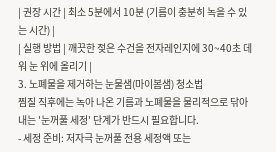| 권장 시간 | 최소 5분에서 10분 (기름이 충분히 녹을 수 있는 시간) |
| 실행 방법 | 깨끗한 젖은 수건을 전자레인지에 30~40초 데워 눈 위에 올리기 |
3. 노폐물을 제거하는 눈물샘(마이봄샘) 청소법
찜질 직후에는 녹아 나온 기름과 노폐물을 물리적으로 닦아내는 '눈꺼풀 세정' 단계가 반드시 필요합니다.
- 세정 준비: 저자극 눈꺼풀 전용 세정액 또는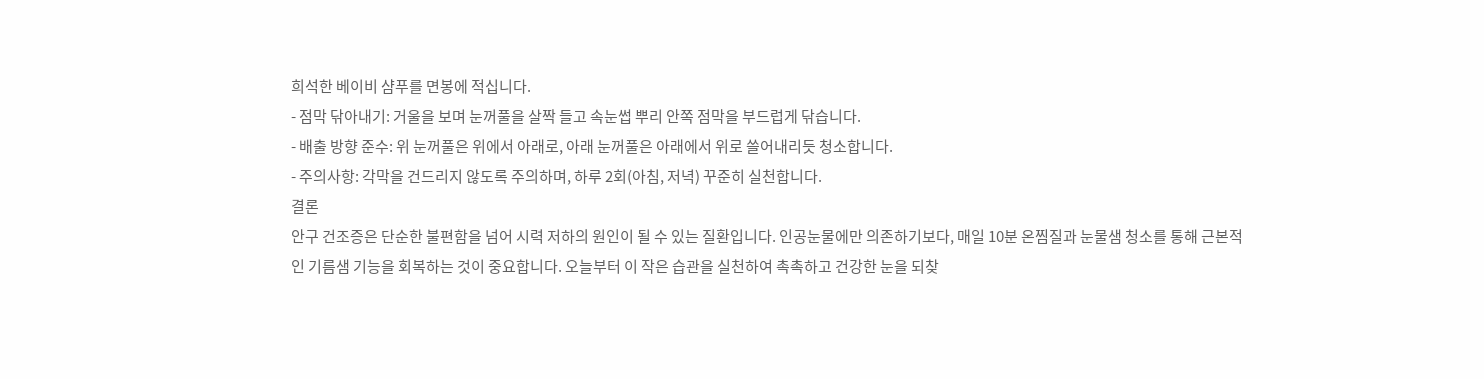희석한 베이비 샴푸를 면봉에 적십니다.
- 점막 닦아내기: 거울을 보며 눈꺼풀을 살짝 들고 속눈썹 뿌리 안쪽 점막을 부드럽게 닦습니다.
- 배출 방향 준수: 위 눈꺼풀은 위에서 아래로, 아래 눈꺼풀은 아래에서 위로 쓸어내리듯 청소합니다.
- 주의사항: 각막을 건드리지 않도록 주의하며, 하루 2회(아침, 저녁) 꾸준히 실천합니다.
결론
안구 건조증은 단순한 불편함을 넘어 시력 저하의 원인이 될 수 있는 질환입니다. 인공눈물에만 의존하기보다, 매일 10분 온찜질과 눈물샘 청소를 통해 근본적인 기름샘 기능을 회복하는 것이 중요합니다. 오늘부터 이 작은 습관을 실천하여 촉촉하고 건강한 눈을 되찾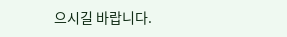으시길 바랍니다.